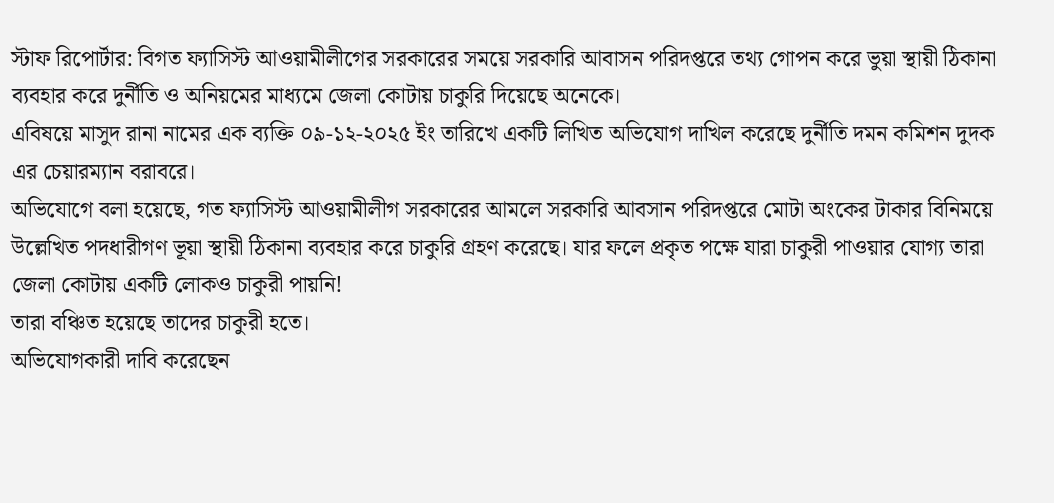স্টাফ রিপোর্টার: বিগত ফ্যাসিস্ট আওয়ামীলীগের সরকারের সময়ে সরকারি আবাসন পরিদপ্তরে তথ্য গোপন করে ভুয়া স্থায়ী ঠিকানা ব্যবহার করে দুর্নীতি ও অনিয়মের মাধ্যমে জেলা কোটায় চাকুরি দিয়েছে অনেকে।
এবিষয়ে মাসুদ রানা নামের এক ব্যক্তি ০৯-১২-২০২৫ ইং তারিখে একটি লিখিত অভিযোগ দাখিল করেছে দুর্নীতি দমন কমিশন দুদক এর চেয়ারম্যান বরাবরে।
অভিযোগে বলা হয়েছে, গত ফ্যাসিস্ট আওয়ামীলীগ সরকারের আমলে সরকারি আবসান পরিদপ্তরে মোটা অংকের টাকার বিনিময়ে
উল্লেখিত পদধারীগণ ভূয়া স্থায়ী ঠিকানা ব্যবহার করে চাকুরি গ্রহণ করেছে। যার ফলে প্রকৃত পক্ষে যারা চাকুরী পাওয়ার যোগ্য তারা জেলা কোটায় একটি লোকও চাকুরী পায়নি!
তারা বঞ্চিত হয়েছে তাদের চাকুরী হতে।
অভিযোগকারী দাবি করেছেন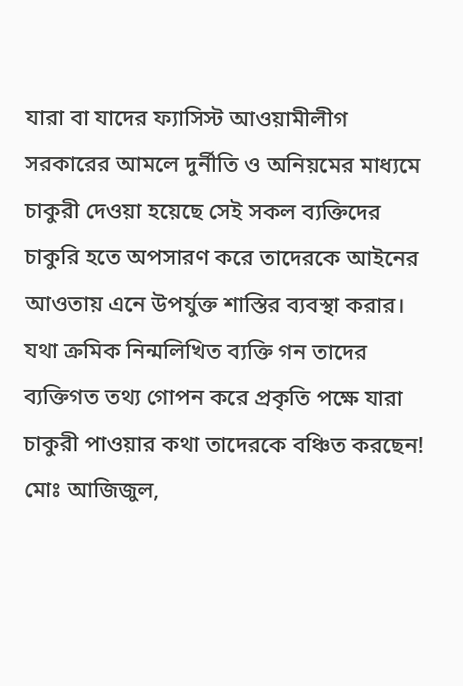যারা বা যাদের ফ্যাসিস্ট আওয়ামীলীগ সরকারের আমলে দুর্নীতি ও অনিয়মের মাধ্যমে চাকুরী দেওয়া হয়েছে সেই সকল ব্যক্তিদের চাকুরি হতে অপসারণ করে তাদেরকে আইনের আওতায় এনে উপর্যুক্ত শাস্তির ব্যবস্থা করার।
যথা ক্রমিক নিন্মলিখিত ব্যক্তি গন তাদের ব্যক্তিগত তথ্য গোপন করে প্রকৃতি পক্ষে যারা চাকুরী পাওয়ার কথা তাদেরকে বঞ্চিত করছেন!
মোঃ আজিজুল,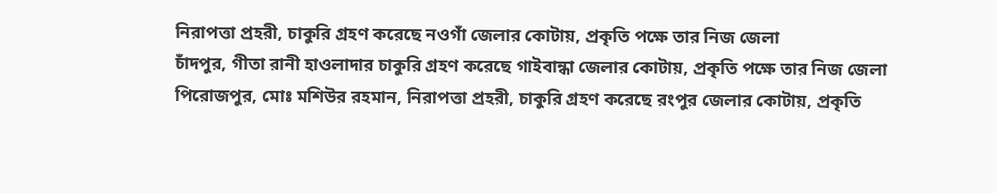নিরাপত্তা প্রহরী, চাকুরি গ্রহণ করেছে নওগাঁ জেলার কোটায়, প্রকৃতি পক্ষে তার নিজ জেলা
চাঁদপুর, গীতা রানী হাওলাদার চাকুরি গ্রহণ করেছে গাইবান্ধা জেলার কোটায়, প্রকৃতি পক্ষে তার নিজ জেলা পিরোজপুর, মোঃ মশিউর রহমান, নিরাপত্তা প্রহরী, চাকুরি গ্রহণ করেছে রংপুর জেলার কোটায়, প্রকৃতি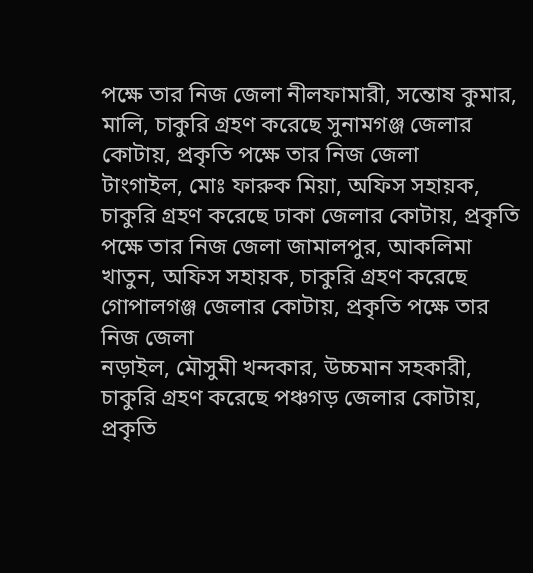পক্ষে তার নিজ জেলা নীলফামারী, সন্তোষ কুমার, মালি, চাকুরি গ্রহণ করেছে সুনামগঞ্জ জেলার কোটায়, প্রকৃতি পক্ষে তার নিজ জেলা
টাংগাইল, মোঃ ফারুক মিয়া, অফিস সহায়ক, চাকুরি গ্রহণ করেছে ঢাকা জেলার কোটায়, প্রকৃতি পক্ষে তার নিজ জেলা জামালপুর, আকলিমা খাতুন, অফিস সহায়ক, চাকুরি গ্রহণ করেছে গোপালগঞ্জ জেলার কোটায়, প্রকৃতি পক্ষে তার নিজ জেলা
নড়াইল, মৌসুমী খন্দকার, উচ্চমান সহকারী, চাকুরি গ্রহণ করেছে পঞ্চগড় জেলার কোটায়, প্রকৃতি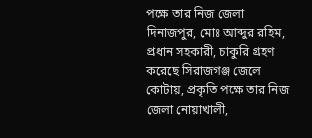পক্ষে তার নিজ জেলা
দিনাজপুর, মোঃ আব্দুর রহিম, প্রধান সহকারী, চাকুরি গ্রহণ করেছে সিরাজগঞ্জ জেলে কোটায়, প্রকৃতি পক্ষে তার নিজ জেলা নোয়াখালী,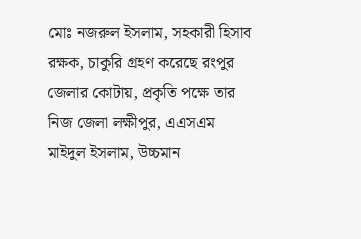মোঃ নজরুল ইসলাম, সহকারী হিসাব রক্ষক, চাকুরি গ্রহণ করেছে রংপুর জেলার কোটায়, প্রকৃতি পক্ষে তার নিজ জেলা লক্ষীপুর, এএসএম মাইদুল ইসলাম, উচ্চমান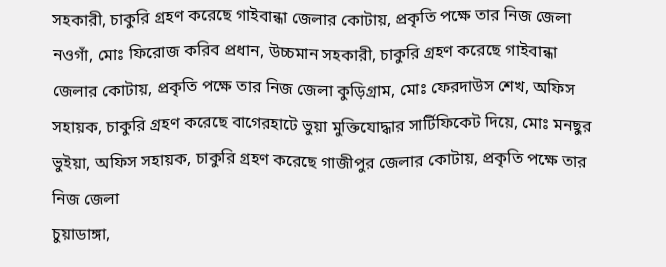সহকারী, চাকুরি গ্রহণ করেছে গাইবান্ধা জেলার কোটায়, প্রকৃতি পক্ষে তার নিজ জেলা
নওগাঁ, মোঃ ফিরোজ করিব প্রধান, উচ্চমান সহকারী, চাকুরি গ্রহণ করেছে গাইবান্ধা জেলার কোটায়, প্রকৃতি পক্ষে তার নিজ জেলা কুড়িগ্রাম, মোঃ ফেরদাউস শেখ, অফিস সহায়ক, চাকুরি গ্রহণ করেছে বাগেরহাটে ভুয়া মুক্তিযোদ্ধার সার্টিফিকেট দিয়ে, মোঃ মনছুর ভুইয়া, অফিস সহায়ক, চাকুরি গ্রহণ করেছে গাজীপুর জেলার কোটায়, প্রকৃতি পক্ষে তার নিজ জেলা
চুয়াডাঙ্গা,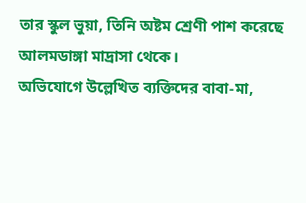তার স্কুল ভুয়া, তিনি অষ্টম শ্রেণী পাশ করেছে আলমডাঙ্গা মাদ্রাসা থেকে।
অভিযোগে উল্লেখিত ব্যক্তিদের বাবা-মা,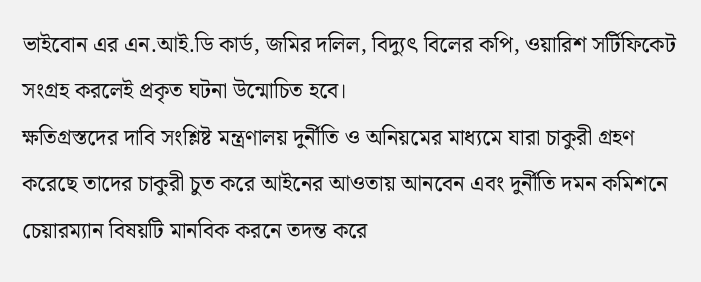ভাইবোন এর এন.আই.ডি কার্ড, জমির দলিল, বিদ্যুৎ বিলের কপি, ওয়ারিশ সর্টিফিকেট সংগ্রহ করলেই প্রকৃত ঘটনা উন্মোচিত হবে।
ক্ষতিগ্রস্তদের দাবি সংশ্লিষ্ট মন্ত্রণালয় দুর্নীতি ও অনিয়মের মাধ্যমে যারা চাকুরী গ্রহণ করেছে তাদের চাকুরী চুত করে আইনের আওতায় আনবেন এবং দুর্নীতি দমন কমিশনে চেয়ারম্যান বিষয়টি মানবিক করনে তদন্ত করে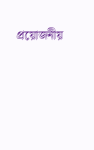প্রয়োজনীয়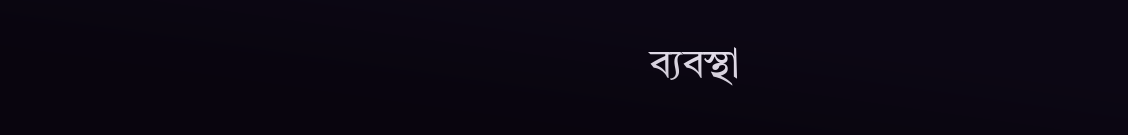ব্যবস্থা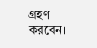গ্রহণ করবেন।